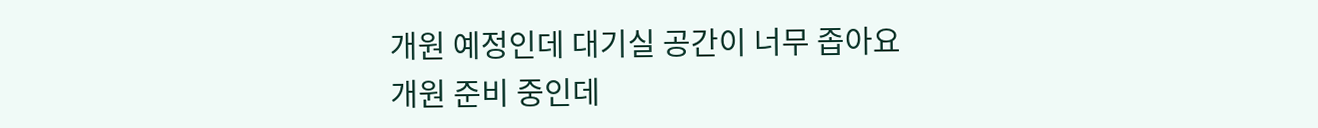개원 예정인데 대기실 공간이 너무 좁아요
개원 준비 중인데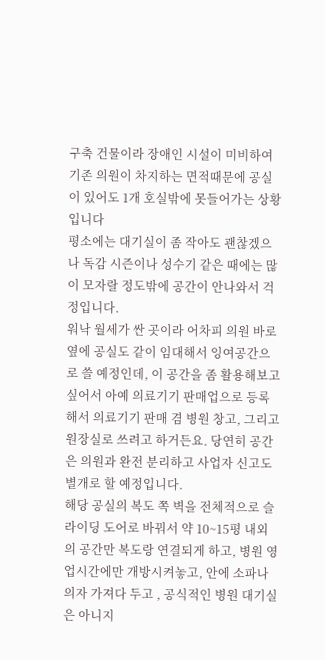구축 건물이라 장애인 시설이 미비하여 기존 의원이 차지하는 면적때문에 공실이 있어도 1개 호실밖에 못들어가는 상황입니다
평소에는 대기실이 좀 작아도 괜찮겠으나 독감 시즌이나 성수기 같은 때에는 많이 모자랄 정도밖에 공간이 안나와서 걱정입니다.
워낙 월세가 싼 곳이라 어차피 의원 바로 옆에 공실도 같이 임대해서 잉여공간으로 쓸 예정인데, 이 공간을 좀 활용해보고 싶어서 아예 의료기기 판매업으로 등록해서 의료기기 판매 겸 병원 창고, 그리고 원장실로 쓰려고 하거든요. 당연히 공간은 의원과 완전 분리하고 사업자 신고도 별개로 할 예정입니다.
해당 공실의 복도 쪽 벽을 전체적으로 슬라이딩 도어로 바꿔서 약 10~15평 내외의 공간만 복도랑 연결되게 하고, 병원 영업시간에만 개방시켜놓고, 안에 소파나 의자 가져다 두고 , 공식적인 병원 대기실은 아니지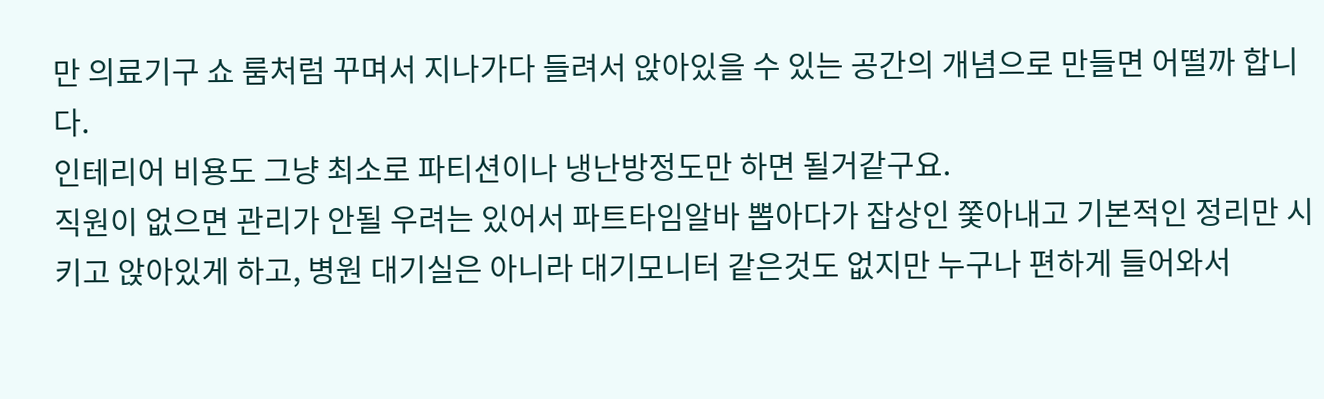만 의료기구 쇼 룸처럼 꾸며서 지나가다 들려서 앉아있을 수 있는 공간의 개념으로 만들면 어떨까 합니다.
인테리어 비용도 그냥 최소로 파티션이나 냉난방정도만 하면 될거같구요.
직원이 없으면 관리가 안될 우려는 있어서 파트타임알바 뽑아다가 잡상인 쫓아내고 기본적인 정리만 시키고 앉아있게 하고, 병원 대기실은 아니라 대기모니터 같은것도 없지만 누구나 편하게 들어와서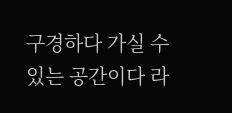구경하다 가실 수 있는 공간이다 라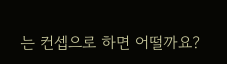는 컨셉으로 하면 어떨까요?